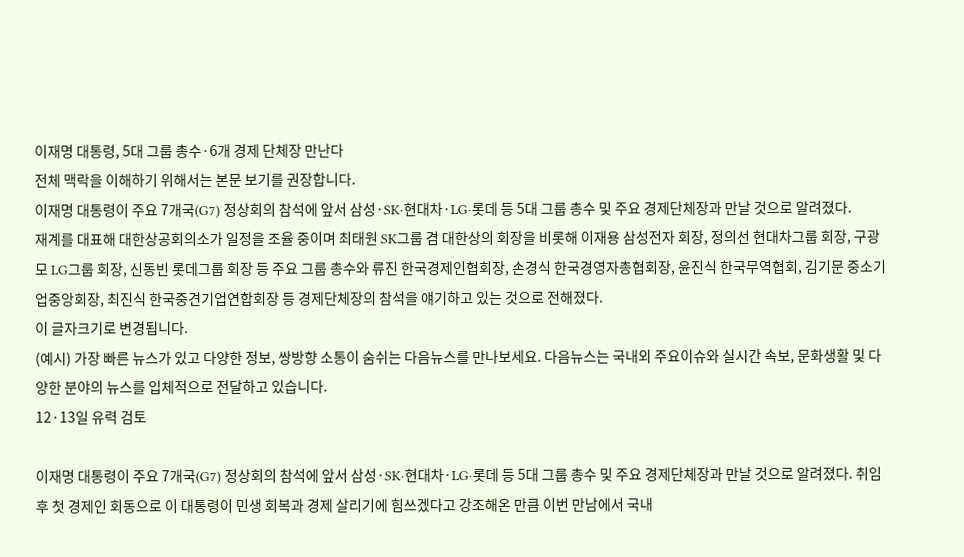이재명 대통령, 5대 그룹 총수·6개 경제 단체장 만난다
전체 맥락을 이해하기 위해서는 본문 보기를 권장합니다.
이재명 대통령이 주요 7개국(G7) 정상회의 참석에 앞서 삼성·SK·현대차·LG·롯데 등 5대 그룹 총수 및 주요 경제단체장과 만날 것으로 알려졌다.
재계를 대표해 대한상공회의소가 일정을 조율 중이며 최태원 SK그룹 겸 대한상의 회장을 비롯해 이재용 삼성전자 회장, 정의선 현대차그룹 회장, 구광모 LG그룹 회장, 신동빈 롯데그룹 회장 등 주요 그룹 총수와 류진 한국경제인협회장, 손경식 한국경영자총협회장, 윤진식 한국무역협회, 김기문 중소기업중앙회장, 최진식 한국중견기업연합회장 등 경제단체장의 참석을 얘기하고 있는 것으로 전해졌다.
이 글자크기로 변경됩니다.
(예시) 가장 빠른 뉴스가 있고 다양한 정보, 쌍방향 소통이 숨쉬는 다음뉴스를 만나보세요. 다음뉴스는 국내외 주요이슈와 실시간 속보, 문화생활 및 다양한 분야의 뉴스를 입체적으로 전달하고 있습니다.
12·13일 유력 검토

이재명 대통령이 주요 7개국(G7) 정상회의 참석에 앞서 삼성·SK·현대차·LG·롯데 등 5대 그룹 총수 및 주요 경제단체장과 만날 것으로 알려졌다. 취임 후 첫 경제인 회동으로 이 대통령이 민생 회복과 경제 살리기에 힘쓰겠다고 강조해온 만큼 이번 만남에서 국내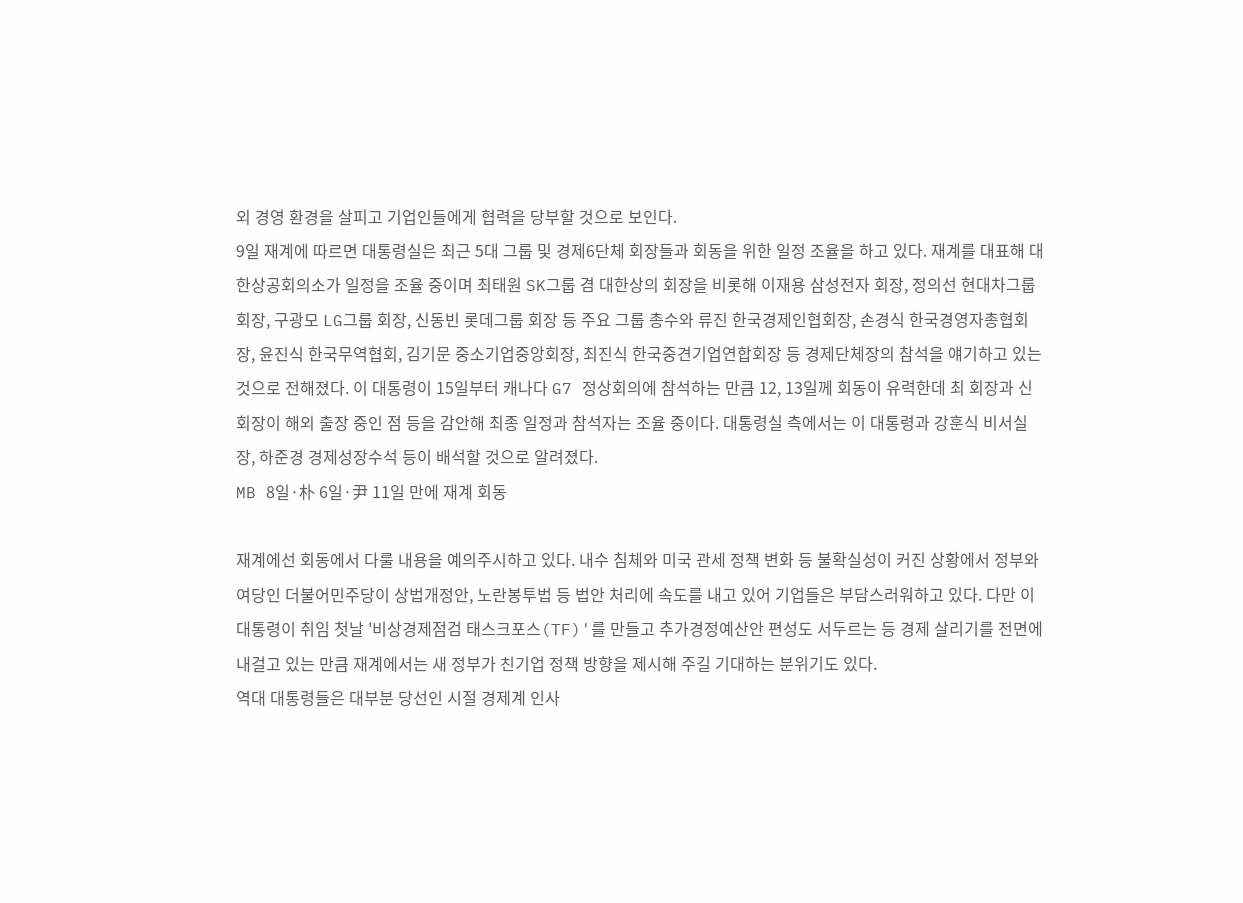외 경영 환경을 살피고 기업인들에게 협력을 당부할 것으로 보인다.
9일 재계에 따르면 대통령실은 최근 5대 그룹 및 경제6단체 회장들과 회동을 위한 일정 조율을 하고 있다. 재계를 대표해 대한상공회의소가 일정을 조율 중이며 최태원 SK그룹 겸 대한상의 회장을 비롯해 이재용 삼성전자 회장, 정의선 현대차그룹 회장, 구광모 LG그룹 회장, 신동빈 롯데그룹 회장 등 주요 그룹 총수와 류진 한국경제인협회장, 손경식 한국경영자총협회장, 윤진식 한국무역협회, 김기문 중소기업중앙회장, 최진식 한국중견기업연합회장 등 경제단체장의 참석을 얘기하고 있는 것으로 전해졌다. 이 대통령이 15일부터 캐나다 G7 정상회의에 참석하는 만큼 12, 13일께 회동이 유력한데 최 회장과 신 회장이 해외 출장 중인 점 등을 감안해 최종 일정과 참석자는 조율 중이다. 대통령실 측에서는 이 대통령과 강훈식 비서실장, 하준경 경제성장수석 등이 배석할 것으로 알려졌다.
MB 8일·朴 6일·尹 11일 만에 재계 회동

재계에선 회동에서 다룰 내용을 예의주시하고 있다. 내수 침체와 미국 관세 정책 변화 등 불확실성이 커진 상황에서 정부와 여당인 더불어민주당이 상법개정안, 노란봉투법 등 법안 처리에 속도를 내고 있어 기업들은 부담스러워하고 있다. 다만 이 대통령이 취임 첫날 '비상경제점검 태스크포스(TF)'를 만들고 추가경정예산안 편성도 서두르는 등 경제 살리기를 전면에 내걸고 있는 만큼 재계에서는 새 정부가 친기업 정책 방향을 제시해 주길 기대하는 분위기도 있다.
역대 대통령들은 대부분 당선인 시절 경제계 인사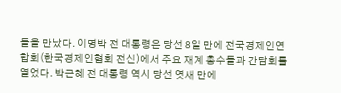들을 만났다. 이명박 전 대통령은 당선 8일 만에 전국경제인연합회(한국경제인협회 전신)에서 주요 재계 총수들과 간담회를 열었다. 박근혜 전 대통령 역시 당선 엿새 만에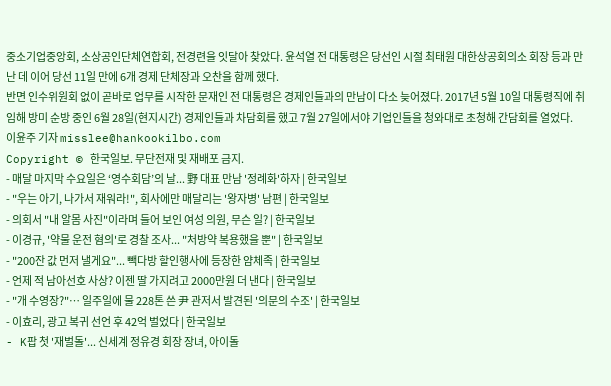중소기업중앙회, 소상공인단체연합회, 전경련을 잇달아 찾았다. 윤석열 전 대통령은 당선인 시절 최태원 대한상공회의소 회장 등과 만난 데 이어 당선 11일 만에 6개 경제 단체장과 오찬을 함께 했다.
반면 인수위원회 없이 곧바로 업무를 시작한 문재인 전 대통령은 경제인들과의 만남이 다소 늦어졌다. 2017년 5월 10일 대통령직에 취임해 방미 순방 중인 6월 28일(현지시간) 경제인들과 차담회를 했고 7월 27일에서야 기업인들을 청와대로 초청해 간담회를 열었다.
이윤주 기자 misslee@hankookilbo.com
Copyright © 한국일보. 무단전재 및 재배포 금지.
- 매달 마지막 수요일은 ‘영수회담’의 날... 野 대표 만남 '정례화'하자 | 한국일보
- "우는 아기, 나가서 재워라!", 회사에만 매달리는 '왕자병' 남편 | 한국일보
- 의회서 "내 알몸 사진"이라며 들어 보인 여성 의원, 무슨 일? | 한국일보
- 이경규, '약물 운전 혐의'로 경찰 조사... "처방약 복용했을 뿐" | 한국일보
- "200잔 값 먼저 낼게요"... 빽다방 할인행사에 등장한 얌체족 | 한국일보
- 언제 적 남아선호 사상? 이젠 딸 가지려고 2000만원 더 낸다 | 한국일보
- "개 수영장?"… 일주일에 물 228톤 쓴 尹 관저서 발견된 '의문의 수조' | 한국일보
- 이효리, 광고 복귀 선언 후 42억 벌었다 | 한국일보
- K팝 첫 '재벌돌'... 신세계 정유경 회장 장녀, 아이돌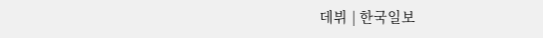데뷔 | 한국일보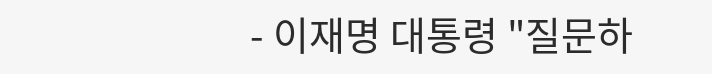- 이재명 대통령 "질문하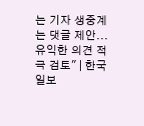는 기자 생중계는 댓글 제안...유익한 의견 적극 검토" | 한국일보